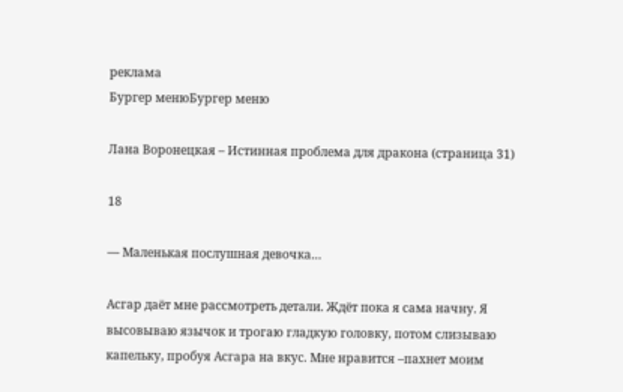реклама
Бургер менюБургер меню

Лана Воронецкая – Истинная проблема для дракона (страница 31)

18

— Маленькая послушная девочка…

Асгар даёт мне рассмотреть детали. Ждёт пока я сама начну. Я высовываю язычок и трогаю гладкую головку, потом слизываю капельку, пробуя Асгара на вкус. Мне нравится –пахнет моим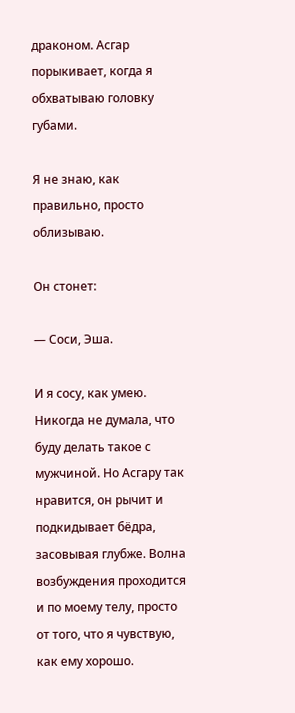драконом. Асгар порыкивает, когда я обхватываю головку губами.

Я не знаю, как правильно, просто облизываю.

Он стонет:

— Соси, Эша.

И я сосу, как умею. Никогда не думала, что буду делать такое с мужчиной. Но Асгару так нравится, он рычит и подкидывает бёдра, засовывая глубже. Волна возбуждения проходится и по моему телу, просто от того, что я чувствую, как ему хорошо.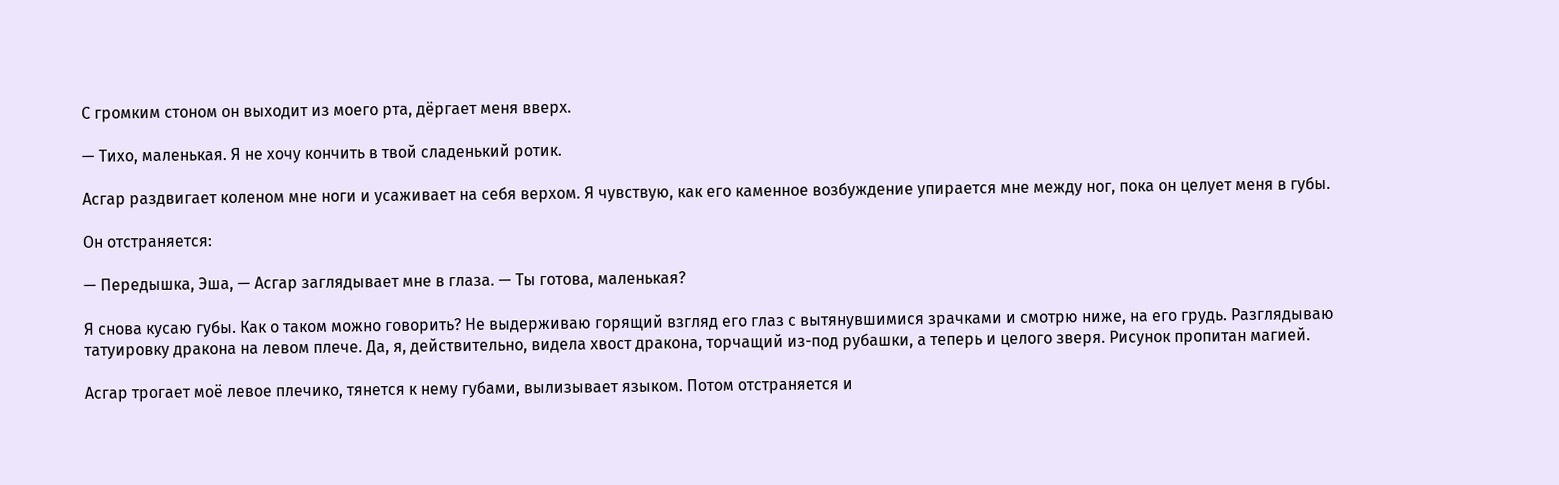С громким стоном он выходит из моего рта, дёргает меня вверх.

— Тихо, маленькая. Я не хочу кончить в твой сладенький ротик.

Асгар раздвигает коленом мне ноги и усаживает на себя верхом. Я чувствую, как его каменное возбуждение упирается мне между ног, пока он целует меня в губы.

Он отстраняется:

— Передышка, Эша, — Асгар заглядывает мне в глаза. — Ты готова, маленькая?

Я снова кусаю губы. Как о таком можно говорить? Не выдерживаю горящий взгляд его глаз с вытянувшимися зрачками и смотрю ниже, на его грудь. Разглядываю татуировку дракона на левом плече. Да, я, действительно, видела хвост дракона, торчащий из-под рубашки, а теперь и целого зверя. Рисунок пропитан магией.

Асгар трогает моё левое плечико, тянется к нему губами, вылизывает языком. Потом отстраняется и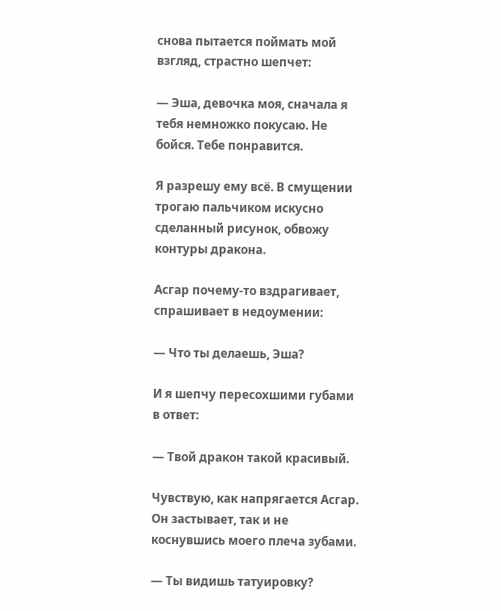снова пытается поймать мой взгляд, страстно шепчет:

— Эша, девочка моя, сначала я тебя немножко покусаю. Не бойся. Тебе понравится.

Я разрешу ему всё. В смущении трогаю пальчиком искусно сделанный рисунок, обвожу контуры дракона.

Асгар почему-то вздрагивает, спрашивает в недоумении:

— Что ты делаешь, Эша?

И я шепчу пересохшими губами в ответ:

— Твой дракон такой красивый.

Чувствую, как напрягается Асгар. Он застывает, так и не коснувшись моего плеча зубами.

— Ты видишь татуировку?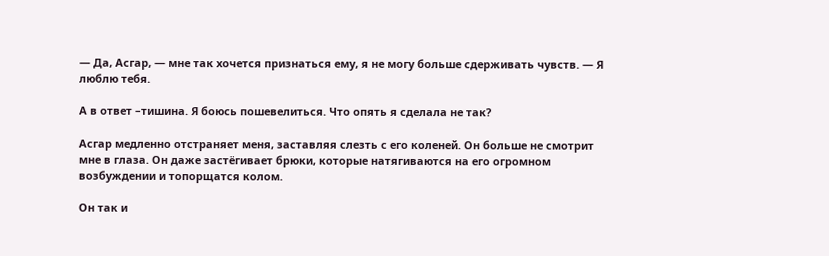— Да, Асгар, — мне так хочется признаться ему, я не могу больше сдерживать чувств. — Я люблю тебя.

А в ответ –тишина. Я боюсь пошевелиться. Что опять я сделала не так?

Асгар медленно отстраняет меня, заставляя слезть с его коленей. Он больше не смотрит мне в глаза. Он даже застёгивает брюки, которые натягиваются на его огромном возбуждении и топорщатся колом.

Он так и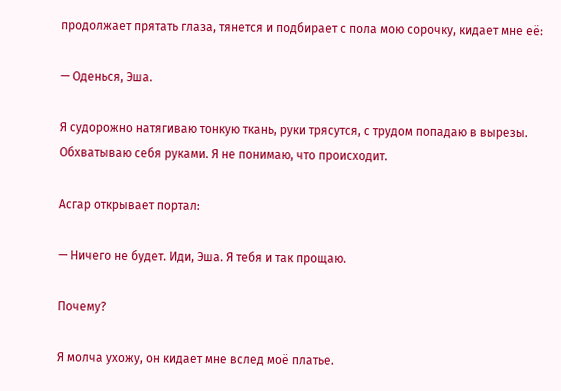продолжает прятать глаза, тянется и подбирает с пола мою сорочку, кидает мне её:

— Оденься, Эша.

Я судорожно натягиваю тонкую ткань, руки трясутся, с трудом попадаю в вырезы. Обхватываю себя руками. Я не понимаю, что происходит.

Асгар открывает портал:

— Ничего не будет. Иди, Эша. Я тебя и так прощаю.

Почему?

Я молча ухожу, он кидает мне вслед моё платье.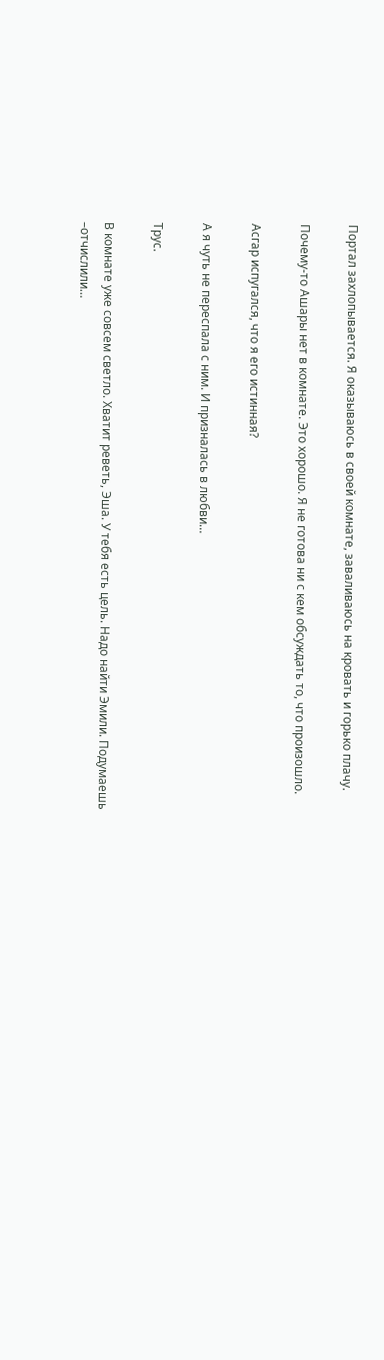Портал захлопывается. Я оказываюсь в своей комнате, заваливаюсь на кровать и горько плачу.

Почему-то Ашары нет в комнате. Это хорошо. Я не готова ни с кем обсуждать то, что произошло.

Асгар испугался, что я его истинная?

А я чуть не переспала с ним. И призналась в любви…

Трус.

В комнате уже совсем светло. Хватит реветь, Эша. У тебя есть цель. Надо найти Эмили. Подумаешь –отчислили…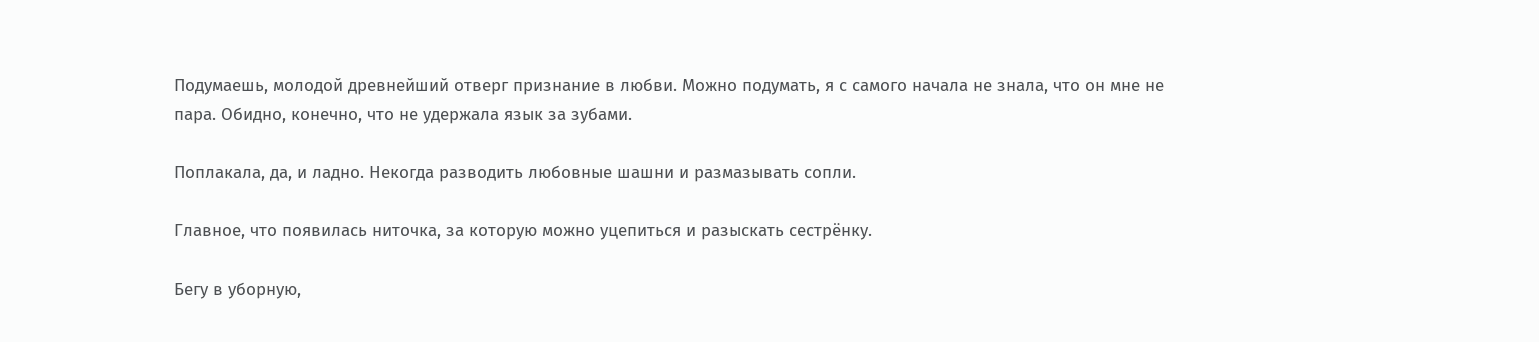Подумаешь, молодой древнейший отверг признание в любви. Можно подумать, я с самого начала не знала, что он мне не пара. Обидно, конечно, что не удержала язык за зубами.

Поплакала, да, и ладно. Некогда разводить любовные шашни и размазывать сопли.

Главное, что появилась ниточка, за которую можно уцепиться и разыскать сестрёнку.

Бегу в уборную,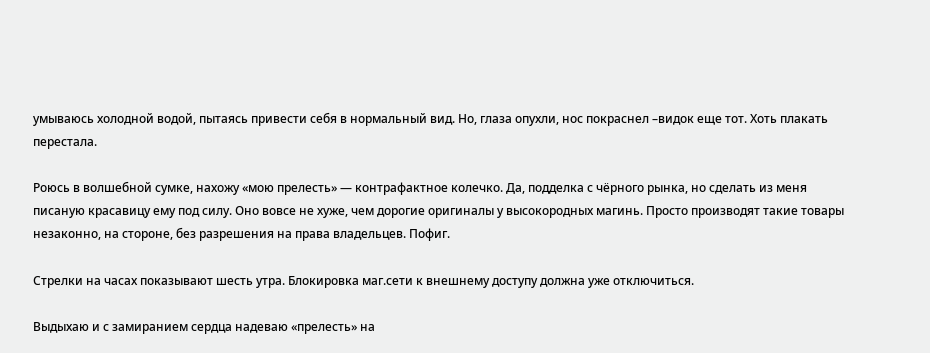умываюсь холодной водой, пытаясь привести себя в нормальный вид. Но, глаза опухли, нос покраснел –видок еще тот. Хоть плакать перестала.

Роюсь в волшебной сумке, нахожу «мою прелесть» — контрафактное колечко. Да, подделка с чёрного рынка, но сделать из меня писаную красавицу ему под силу. Оно вовсе не хуже, чем дорогие оригиналы у высокородных магинь. Просто производят такие товары незаконно, на стороне, без разрешения на права владельцев. Пофиг.

Стрелки на часах показывают шесть утра. Блокировка маг.сети к внешнему доступу должна уже отключиться.

Выдыхаю и с замиранием сердца надеваю «прелесть» на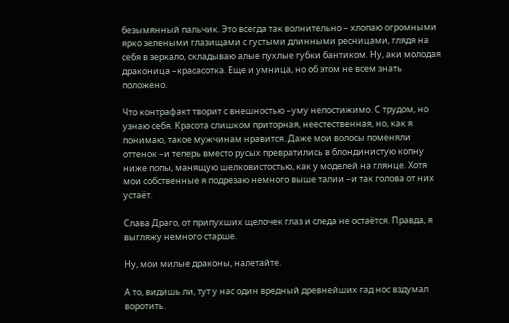безымянный пальчик. Это всегда так волнительно – хлопаю огромными ярко зелеными глазищами с густыми длинными ресницами, глядя на себя в зеркало, складываю алые пухлые губки бантиком. Ну, аки молодая драконица –красасотка. Еще и умница, но об этом не всем знать положено.

Что контрафакт творит с внешностью –уму непостижимо. С трудом, но узнаю себя. Красота слишком приторная, неестественная, но, как я понимаю, такое мужчинам нравится. Даже мои волосы поменяли оттенок –и теперь вместо русых превратились в блондинистую копну ниже попы, манящую шелковистостью, как у моделей на глянце. Хотя мои собственные я подрезаю немного выше талии –и так голова от них устаёт.

Слава Драго, от припухших щелочек глаз и следа не остаётся. Правда, я выгляжу немного старше.

Ну, мои милые драконы, налетайте.

А то, видишь ли, тут у нас один вредный древнейших гад нос вздумал воротить.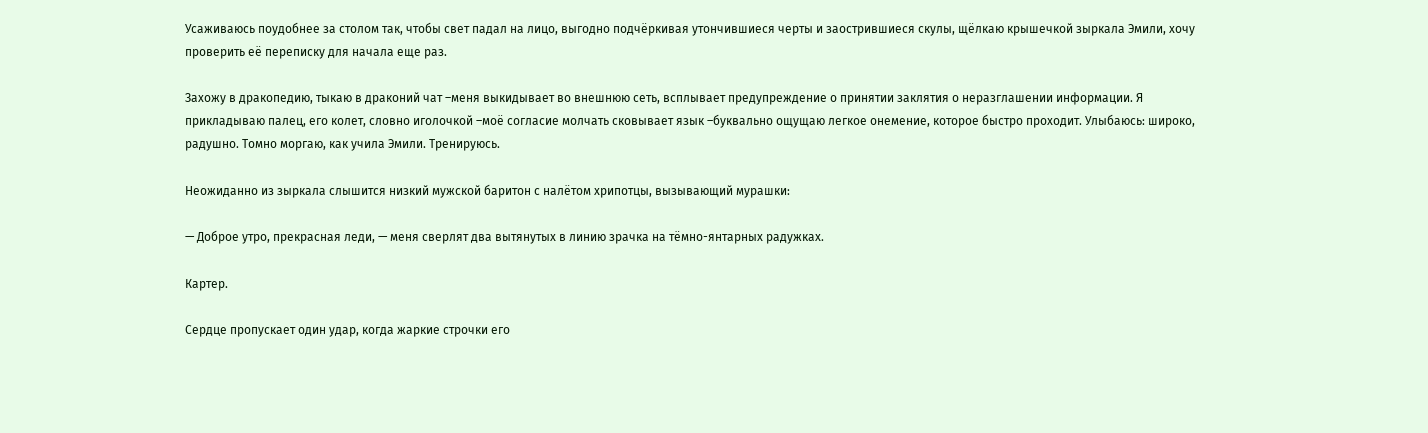Усаживаюсь поудобнее за столом так, чтобы свет падал на лицо, выгодно подчёркивая утончившиеся черты и заострившиеся скулы, щёлкаю крышечкой зыркала Эмили, хочу проверить её переписку для начала еще раз.

Захожу в дракопедию, тыкаю в драконий чат –меня выкидывает во внешнюю сеть, всплывает предупреждение о принятии заклятия о неразглашении информации. Я прикладываю палец, его колет, словно иголочкой –моё согласие молчать сковывает язык –буквально ощущаю легкое онемение, которое быстро проходит. Улыбаюсь: широко, радушно. Томно моргаю, как учила Эмили. Тренируюсь.

Неожиданно из зыркала слышится низкий мужской баритон с налётом хрипотцы, вызывающий мурашки:

— Доброе утро, прекрасная леди, — меня сверлят два вытянутых в линию зрачка на тёмно-янтарных радужках.

Картер.

Сердце пропускает один удар, когда жаркие строчки его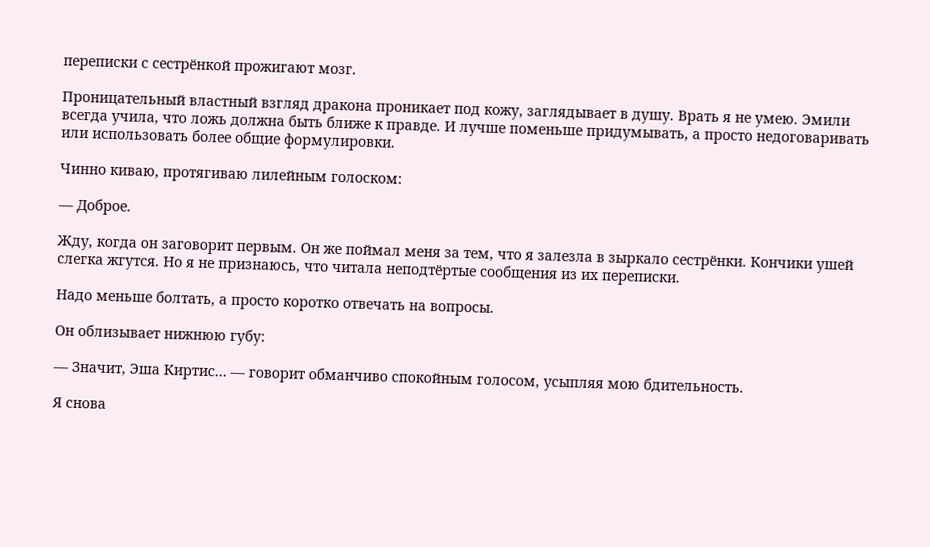переписки с сестрёнкой прожигают мозг.

Проницательный властный взгляд дракона проникает под кожу, заглядывает в душу. Врать я не умею. Эмили всегда учила, что ложь должна быть ближе к правде. И лучше поменьше придумывать, а просто недоговаривать или использовать более общие формулировки.

Чинно киваю, протягиваю лилейным голоском:

— Доброе.

Жду, когда он заговорит первым. Он же поймал меня за тем, что я залезла в зыркало сестрёнки. Кончики ушей слегка жгутся. Но я не признаюсь, что читала неподтёртые сообщения из их переписки.

Надо меньше болтать, а просто коротко отвечать на вопросы.

Он облизывает нижнюю губу:

— Значит, Эша Киртис… — говорит обманчиво спокойным голосом, усыпляя мою бдительность.

Я снова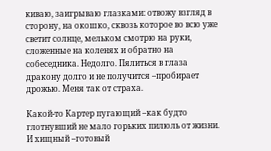киваю, заигрываю глазками: отвожу взгляд в сторону, на окошко, сквозь которое во всю уже светит солнце, мельком смотрю на руки, сложенные на коленях и обратно на собеседника. Недолго. Пялиться в глаза дракону долго и не получится –пробирает дрожью. Меня так от страха.

Какой-то Картер пугающий –как будто глотнувший не мало горьких пилюль от жизни. И хищный –готовый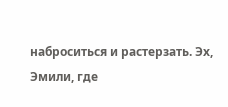наброситься и растерзать. Эх, Эмили, где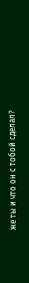же ты и что он с тобой сделал?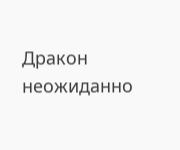Дракон неожиданно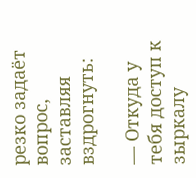резко задаёт вопрос, заставляя вздрогнуть:

— Откуда у тебя доступ к зыркалу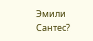Эмили Сантес?